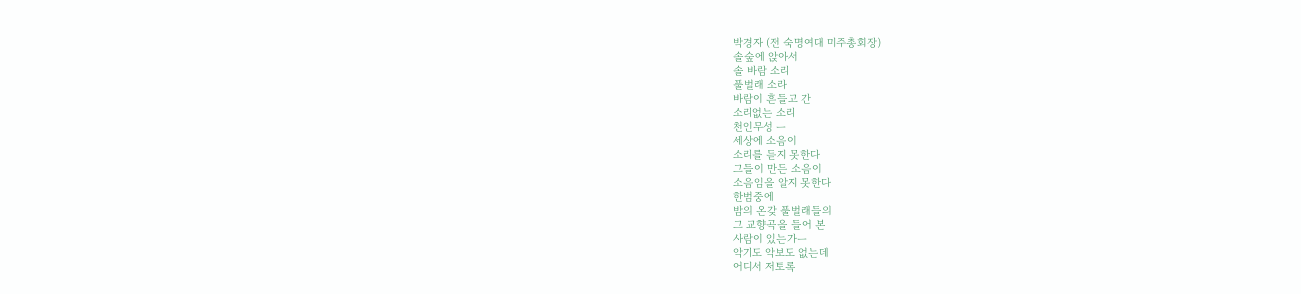박경자 (전 숙명여대 미주총회장)
솔숲에 앉아서
솔 바람 소리
풀벌래 소라
바람이 흔들고 간
소리없는 소리
천인무성 ㅡ
세상에 소음이
소리를 듣지 못한다
그들이 만든 소음이
소음임을 알지 못한다
한범중에
밤의 온갖 풀벌래들의
그 교향곡을 들어 본
사람이 있는가ㅡ
악기도 악보도 없는데
어디서 저토록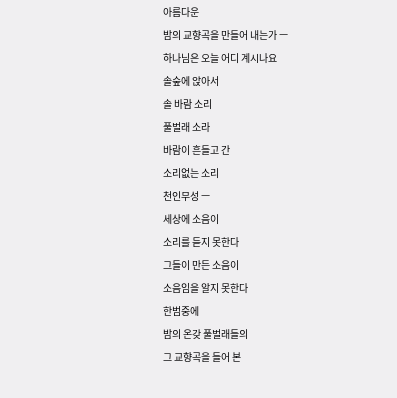아름다운
밤의 교향곡을 만들어 내는가 ㅡ
하나님은 오늘 어디 계시나요
솔숲에 앉아서
솔 바람 소리
풀벌래 소라
바람이 흔들고 간
소리없는 소리
천인무성 ㅡ
세상에 소음이
소리를 듣지 못한다
그들이 만든 소음이
소음임을 알지 못한다
한범중에
밤의 온갖 풀벌래들의
그 교향곡을 들어 본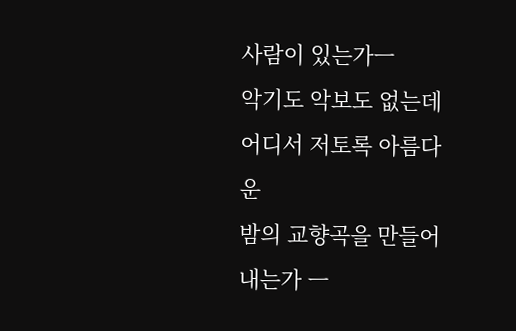사람이 있는가ㅡ
악기도 악보도 없는데
어디서 저토록 아름다운
밤의 교향곡을 만들어 내는가 ㅡ